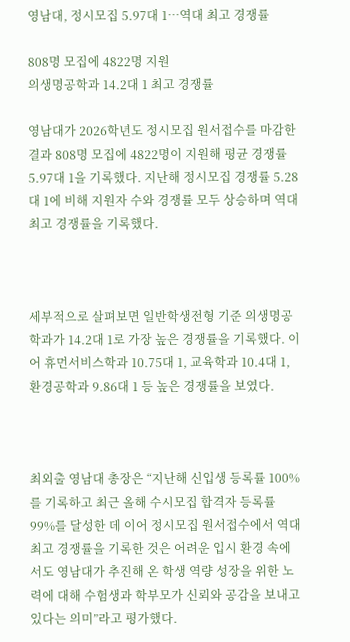영남대, 정시모집 5.97대 1…역대 최고 경쟁률

808명 모집에 4822명 지원
의생명공학과 14.2대 1 최고 경쟁률

영남대가 2026학년도 정시모집 원서접수를 마감한 결과 808명 모집에 4822명이 지원해 평균 경쟁률 5.97대 1을 기록했다. 지난해 정시모집 경쟁률 5.28대 1에 비해 지원자 수와 경쟁률 모두 상승하며 역대 최고 경쟁률을 기록했다.



세부적으로 살펴보면 일반학생전형 기준 의생명공학과가 14.2대 1로 가장 높은 경쟁률을 기록했다. 이어 휴먼서비스학과 10.75대 1, 교육학과 10.4대 1, 환경공학과 9.86대 1 등 높은 경쟁률을 보였다.



최외출 영남대 총장은 “지난해 신입생 등록률 100%를 기록하고 최근 올해 수시모집 합격자 등록률 99%를 달성한 데 이어 정시모집 원서접수에서 역대 최고 경쟁률을 기록한 것은 어려운 입시 환경 속에서도 영남대가 추진해 온 학생 역량 성장을 위한 노력에 대해 수험생과 학부모가 신뢰와 공감을 보내고 있다는 의미”라고 평가했다.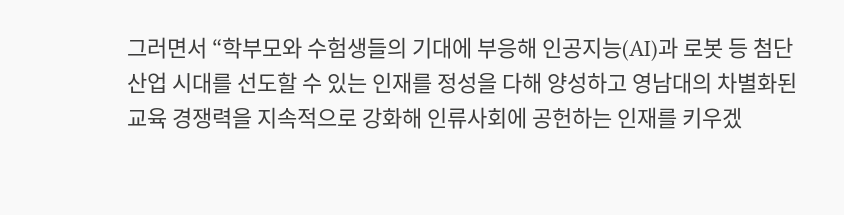그러면서 “학부모와 수험생들의 기대에 부응해 인공지능(AI)과 로봇 등 첨단산업 시대를 선도할 수 있는 인재를 정성을 다해 양성하고 영남대의 차별화된 교육 경쟁력을 지속적으로 강화해 인류사회에 공헌하는 인재를 키우겠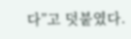다”고 덧붙였다.